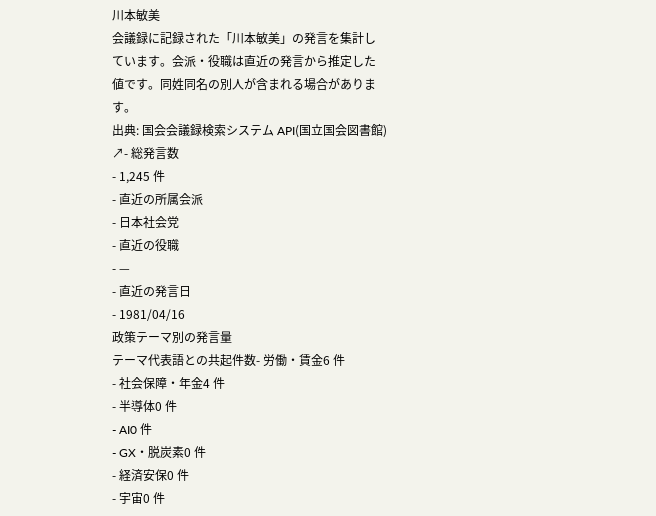川本敏美
会議録に記録された「川本敏美」の発言を集計しています。会派・役職は直近の発言から推定した値です。同姓同名の別人が含まれる場合があります。
出典: 国会会議録検索システム API(国立国会図書館) ↗- 総発言数
- 1,245 件
- 直近の所属会派
- 日本社会党
- 直近の役職
- —
- 直近の発言日
- 1981/04/16
政策テーマ別の発言量
テーマ代表語との共起件数- 労働・賃金6 件
- 社会保障・年金4 件
- 半導体0 件
- AI0 件
- GX・脱炭素0 件
- 経済安保0 件
- 宇宙0 件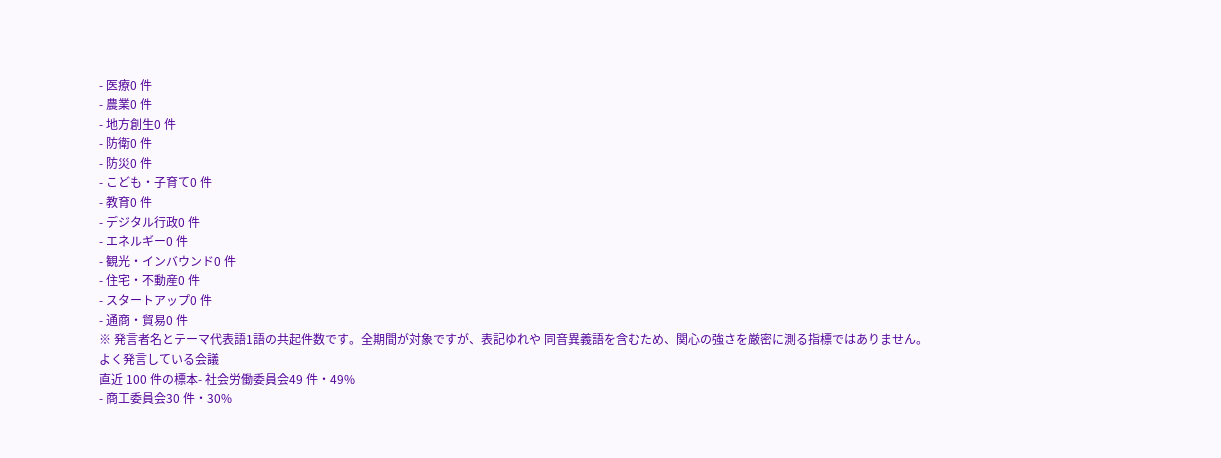- 医療0 件
- 農業0 件
- 地方創生0 件
- 防衛0 件
- 防災0 件
- こども・子育て0 件
- 教育0 件
- デジタル行政0 件
- エネルギー0 件
- 観光・インバウンド0 件
- 住宅・不動産0 件
- スタートアップ0 件
- 通商・貿易0 件
※ 発言者名とテーマ代表語1語の共起件数です。全期間が対象ですが、表記ゆれや 同音異義語を含むため、関心の強さを厳密に測る指標ではありません。
よく発言している会議
直近 100 件の標本- 社会労働委員会49 件・49%
- 商工委員会30 件・30%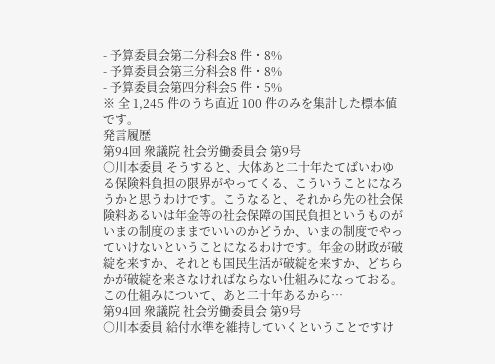- 予算委員会第二分科会8 件・8%
- 予算委員会第三分科会8 件・8%
- 予算委員会第四分科会5 件・5%
※ 全 1,245 件のうち直近 100 件のみを集計した標本値です。
発言履歴
第94回 衆議院 社会労働委員会 第9号
○川本委員 そうすると、大体あと二十年たてばいわゆる保険料負担の限界がやってくる、こういうことになろうかと思うわけです。こうなると、それから先の社会保険料あるいは年金等の社会保障の国民負担というものがいまの制度のままでいいのかどうか、いまの制度でやっていけないということになるわけです。年金の財政が破綻を来すか、それとも国民生活が破綻を来すか、どちらかが破綻を来さなければならない仕組みになっておる。 この仕組みについて、あと二十年あるから…
第94回 衆議院 社会労働委員会 第9号
○川本委員 給付水準を維持していくということですけ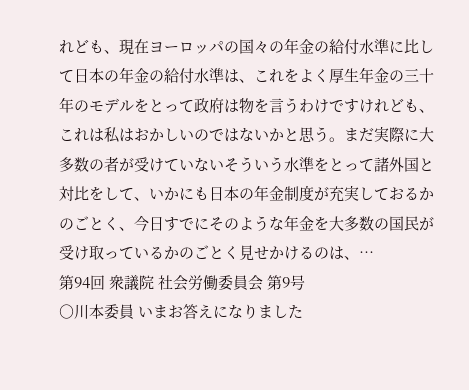れども、現在ヨーロッパの国々の年金の給付水準に比して日本の年金の給付水準は、これをよく厚生年金の三十年のモデルをとって政府は物を言うわけですけれども、これは私はおかしいのではないかと思う。まだ実際に大多数の者が受けていないそういう水準をとって諸外国と対比をして、いかにも日本の年金制度が充実しておるかのごとく、今日すでにそのような年金を大多数の国民が受け取っているかのごとく見せかけるのは、…
第94回 衆議院 社会労働委員会 第9号
○川本委員 いまお答えになりました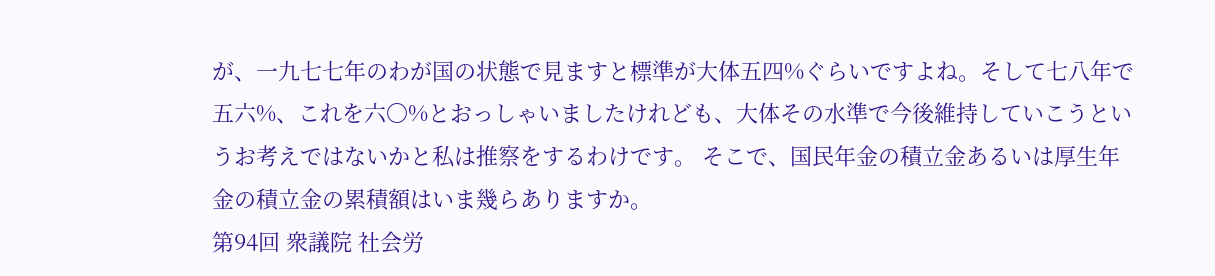が、一九七七年のわが国の状態で見ますと標準が大体五四%ぐらいですよね。そして七八年で五六%、これを六〇%とおっしゃいましたけれども、大体その水準で今後維持していこうというお考えではないかと私は推察をするわけです。 そこで、国民年金の積立金あるいは厚生年金の積立金の累積額はいま幾らありますか。
第94回 衆議院 社会労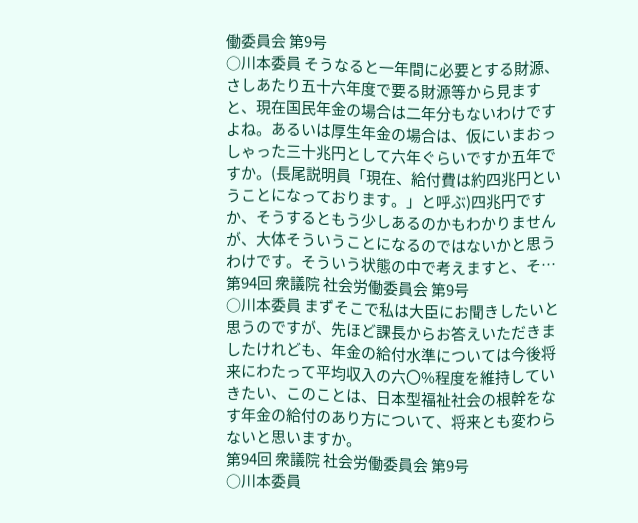働委員会 第9号
○川本委員 そうなると一年間に必要とする財源、さしあたり五十六年度で要る財源等から見ますと、現在国民年金の場合は二年分もないわけですよね。あるいは厚生年金の場合は、仮にいまおっしゃった三十兆円として六年ぐらいですか五年ですか。(長尾説明員「現在、給付費は約四兆円ということになっております。」と呼ぶ)四兆円ですか、そうするともう少しあるのかもわかりませんが、大体そういうことになるのではないかと思うわけです。そういう状態の中で考えますと、そ…
第94回 衆議院 社会労働委員会 第9号
○川本委員 まずそこで私は大臣にお聞きしたいと思うのですが、先ほど課長からお答えいただきましたけれども、年金の給付水準については今後将来にわたって平均収入の六〇%程度を維持していきたい、このことは、日本型福祉社会の根幹をなす年金の給付のあり方について、将来とも変わらないと思いますか。
第94回 衆議院 社会労働委員会 第9号
○川本委員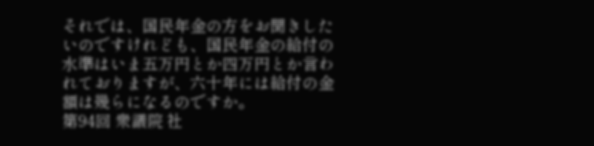それでは、国民年金の方をお聞きしたいのですけれども、国民年金の給付の水準はいま五万円とか四万円とか言われておりますが、六十年には給付の金額は幾らになるのですか。
第94回 衆議院 社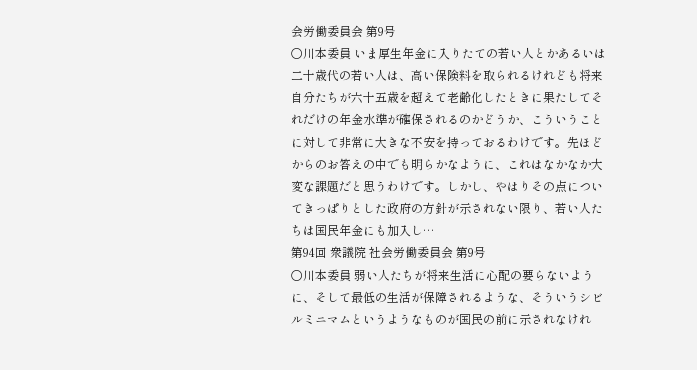会労働委員会 第9号
○川本委員 いま厚生年金に入りたての若い人とかあるいは二十歳代の若い人は、高い保険料を取られるけれども将来自分たちが六十五歳を超えて老齢化したときに果たしてそれだけの年金水準が確保されるのかどうか、こういうことに対して非常に大きな不安を持っておるわけです。先ほどからのお答えの中でも明らかなように、これはなかなか大変な課題だと思うわけです。しかし、やはりその点についてきっぱりとした政府の方針が示されない限り、若い人たちは国民年金にも加入し…
第94回 衆議院 社会労働委員会 第9号
○川本委員 弱い人たちが将来生活に心配の要らないように、そして最低の生活が保障されるような、そういうシビルミニマムというようなものが国民の前に示されなけれ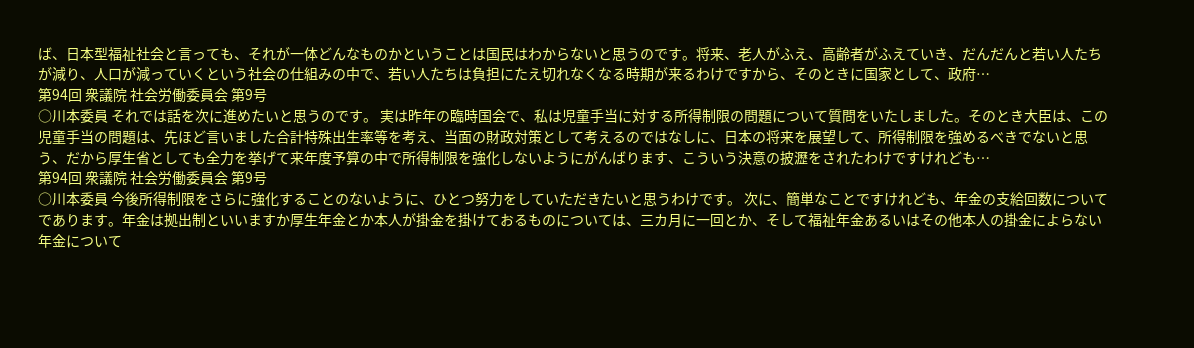ば、日本型福祉社会と言っても、それが一体どんなものかということは国民はわからないと思うのです。将来、老人がふえ、高齢者がふえていき、だんだんと若い人たちが減り、人口が減っていくという社会の仕組みの中で、若い人たちは負担にたえ切れなくなる時期が来るわけですから、そのときに国家として、政府…
第94回 衆議院 社会労働委員会 第9号
○川本委員 それでは話を次に進めたいと思うのです。 実は昨年の臨時国会で、私は児童手当に対する所得制限の問題について質問をいたしました。そのとき大臣は、この児童手当の問題は、先ほど言いました合計特殊出生率等を考え、当面の財政対策として考えるのではなしに、日本の将来を展望して、所得制限を強めるべきでないと思う、だから厚生省としても全力を挙げて来年度予算の中で所得制限を強化しないようにがんばります、こういう決意の披瀝をされたわけですけれども…
第94回 衆議院 社会労働委員会 第9号
○川本委員 今後所得制限をさらに強化することのないように、ひとつ努力をしていただきたいと思うわけです。 次に、簡単なことですけれども、年金の支給回数についてであります。年金は拠出制といいますか厚生年金とか本人が掛金を掛けておるものについては、三カ月に一回とか、そして福祉年金あるいはその他本人の掛金によらない年金について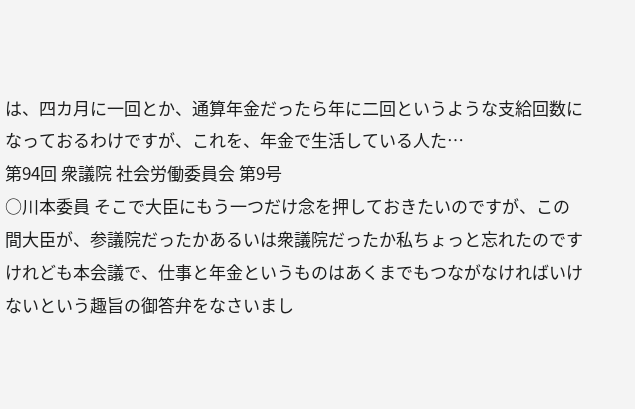は、四カ月に一回とか、通算年金だったら年に二回というような支給回数になっておるわけですが、これを、年金で生活している人た…
第94回 衆議院 社会労働委員会 第9号
○川本委員 そこで大臣にもう一つだけ念を押しておきたいのですが、この間大臣が、参議院だったかあるいは衆議院だったか私ちょっと忘れたのですけれども本会議で、仕事と年金というものはあくまでもつながなければいけないという趣旨の御答弁をなさいまし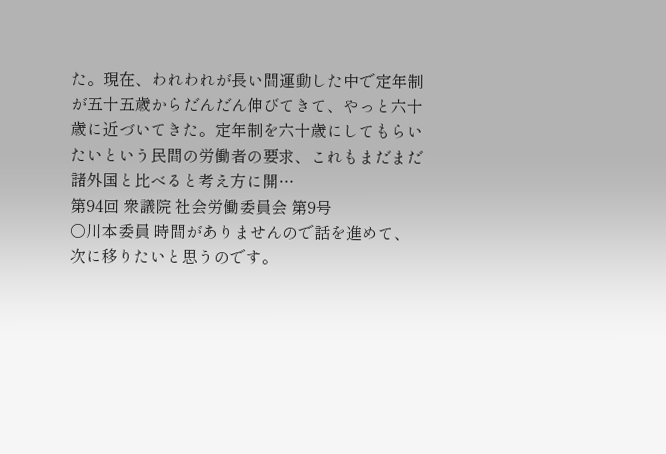た。現在、われわれが長い間運動した中で定年制が五十五歳からだんだん伸びてきて、やっと六十歳に近づいてきた。定年制を六十歳にしてもらいたいという民間の労働者の要求、これもまだまだ諸外国と比べると考え方に開…
第94回 衆議院 社会労働委員会 第9号
○川本委員 時間がありませんので話を進めて、次に移りたいと思うのです。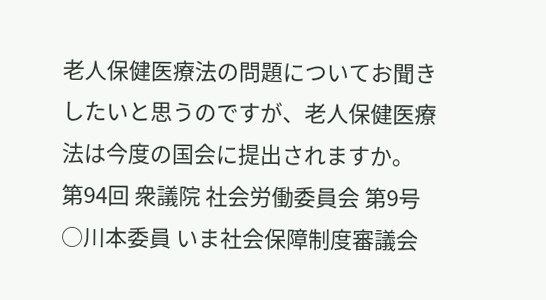老人保健医療法の問題についてお聞きしたいと思うのですが、老人保健医療法は今度の国会に提出されますか。
第94回 衆議院 社会労働委員会 第9号
○川本委員 いま社会保障制度審議会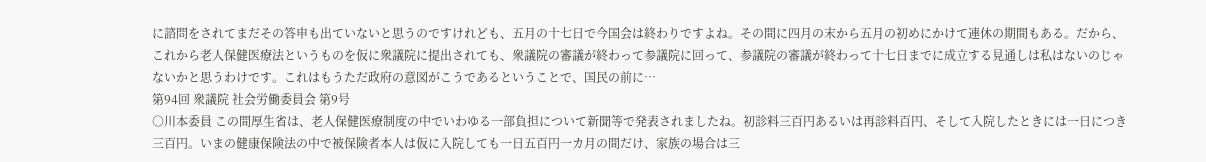に諮問をされてまだその答申も出ていないと思うのですけれども、五月の十七日で今国会は終わりですよね。その間に四月の末から五月の初めにかけて連休の期間もある。だから、これから老人保健医療法というものを仮に衆議院に提出されても、衆議院の審議が終わって参議院に回って、参議院の審議が終わって十七日までに成立する見通しは私はないのじゃないかと思うわけです。これはもうただ政府の意図がこうであるということで、国民の前に…
第94回 衆議院 社会労働委員会 第9号
○川本委員 この間厚生省は、老人保健医療制度の中でいわゆる一部負担について新聞等で発表されましたね。初診料三百円あるいは再診料百円、そして入院したときには一日につき三百円。いまの健康保険法の中で被保険者本人は仮に入院しても一日五百円一カ月の間だけ、家族の場合は三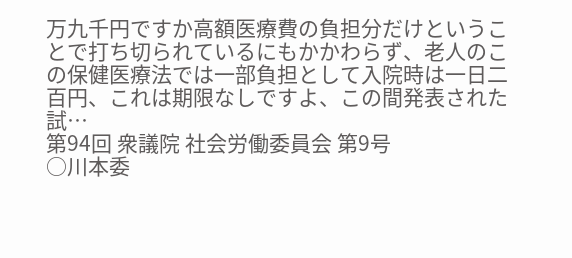万九千円ですか高額医療費の負担分だけということで打ち切られているにもかかわらず、老人のこの保健医療法では一部負担として入院時は一日二百円、これは期限なしですよ、この間発表された試…
第94回 衆議院 社会労働委員会 第9号
○川本委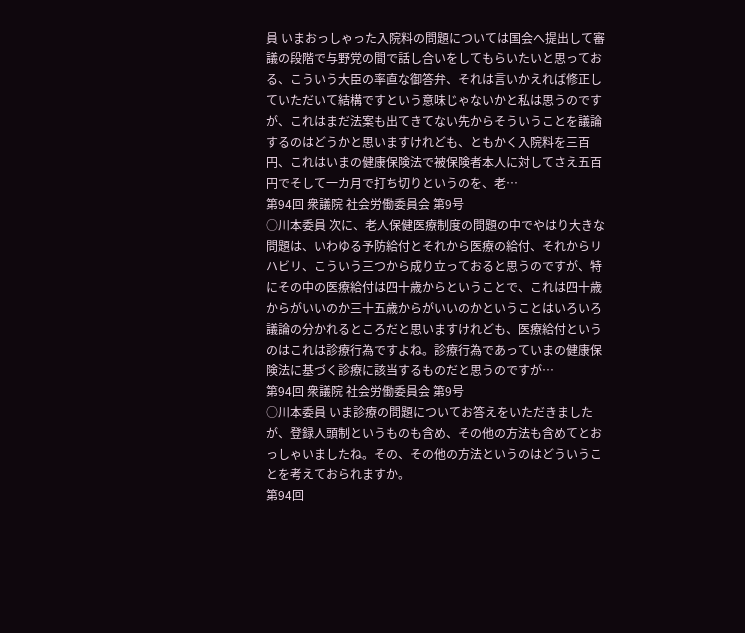員 いまおっしゃった入院料の問題については国会へ提出して審議の段階で与野党の間で話し合いをしてもらいたいと思っておる、こういう大臣の率直な御答弁、それは言いかえれば修正していただいて結構ですという意味じゃないかと私は思うのですが、これはまだ法案も出てきてない先からそういうことを議論するのはどうかと思いますけれども、ともかく入院料を三百円、これはいまの健康保険法で被保険者本人に対してさえ五百円でそして一カ月で打ち切りというのを、老…
第94回 衆議院 社会労働委員会 第9号
○川本委員 次に、老人保健医療制度の問題の中でやはり大きな問題は、いわゆる予防給付とそれから医療の給付、それからリハビリ、こういう三つから成り立っておると思うのですが、特にその中の医療給付は四十歳からということで、これは四十歳からがいいのか三十五歳からがいいのかということはいろいろ議論の分かれるところだと思いますけれども、医療給付というのはこれは診療行為ですよね。診療行為であっていまの健康保険法に基づく診療に該当するものだと思うのですが…
第94回 衆議院 社会労働委員会 第9号
○川本委員 いま診療の問題についてお答えをいただきましたが、登録人頭制というものも含め、その他の方法も含めてとおっしゃいましたね。その、その他の方法というのはどういうことを考えておられますか。
第94回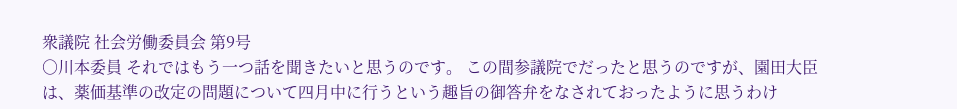衆議院 社会労働委員会 第9号
○川本委員 それではもう一つ話を聞きたいと思うのです。 この間参議院でだったと思うのですが、園田大臣は、薬価基準の改定の問題について四月中に行うという趣旨の御答弁をなされておったように思うわけ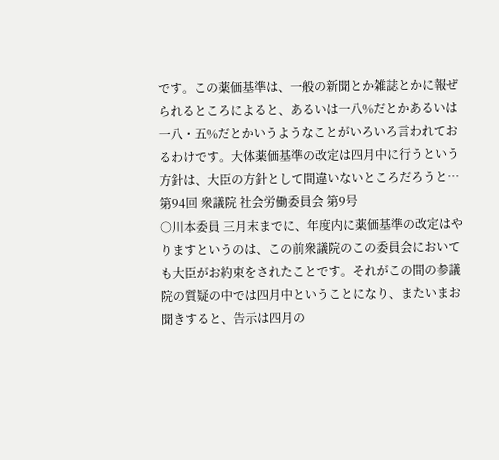です。この薬価基準は、一般の新聞とか雑誌とかに報ぜられるところによると、あるいは一八%だとかあるいは一八・五%だとかいうようなことがいろいろ言われておるわけです。大体薬価基準の改定は四月中に行うという方針は、大臣の方針として間違いないところだろうと…
第94回 衆議院 社会労働委員会 第9号
○川本委員 三月末までに、年度内に薬価基準の改定はやりますというのは、この前衆議院のこの委員会においても大臣がお約束をされたことです。それがこの間の参議院の質疑の中では四月中ということになり、またいまお聞きすると、告示は四月の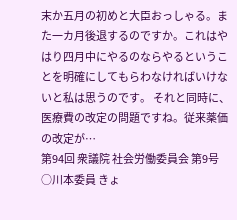末か五月の初めと大臣おっしゃる。また一カ月後退するのですか。これはやはり四月中にやるのならやるということを明確にしてもらわなければいけないと私は思うのです。 それと同時に、医療費の改定の問題ですね。従来薬価の改定が…
第94回 衆議院 社会労働委員会 第9号
○川本委員 きょ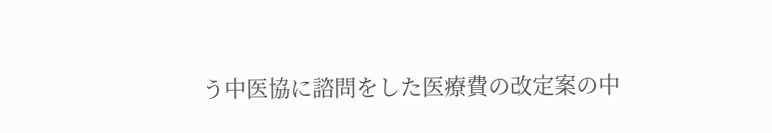う中医協に諮問をした医療費の改定案の中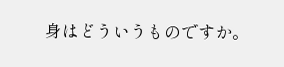身はどういうものですか。